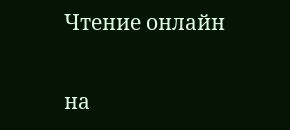Чтение онлайн

на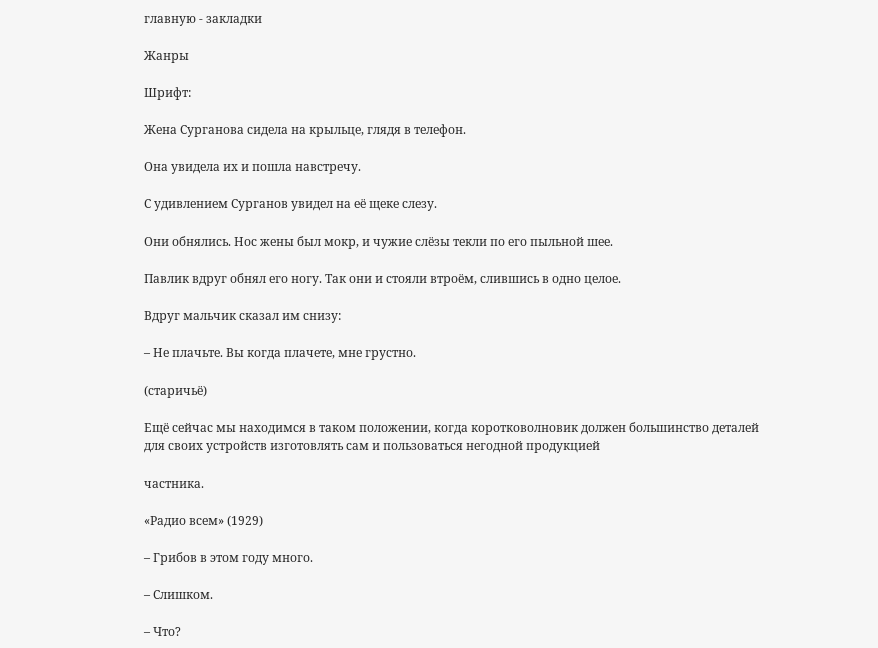главную - закладки

Жанры

Шрифт:

Жена Сурганова сидела на крыльце, глядя в телефон.

Она увидела их и пошла навстречу.

С удивлением Сурганов увидел на её щеке слезу.

Они обнялись. Нос жены был мокр, и чужие слёзы текли по его пыльной шее.

Павлик вдруг обнял его ногу. Так они и стояли втроём, слившись в одно целое.

Вдруг мальчик сказал им снизу:

– Не плачьте. Вы когда плачете, мне грустно.

(старичьё)

Ещё сейчас мы находимся в таком положении, когда коротковолновик должен большинство деталей для своих устройств изготовлять сам и пользоваться негодной продукцией

частника.

«Радио всем» (1929)

– Грибов в этом году много.

– Слишком.

– Что?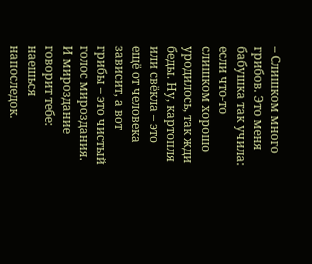– Слишком много грибов. Это меня бабушка так учила: если что-то слишком хорошо уродилось, так жди беды. Ну, картопля или свёкла – это ещё от человека зависит, а вот грибы – это чистый голос мироздания. И мироздание говорит тебе: наешься напоследок.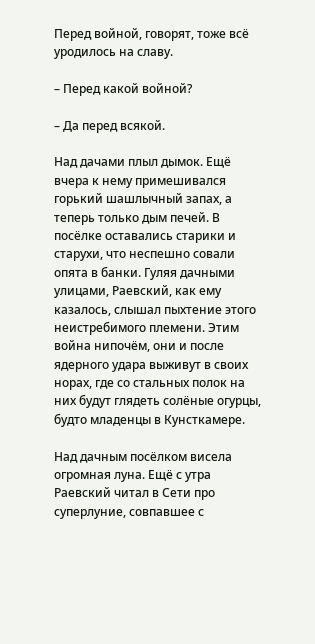Перед войной, говорят, тоже всё уродилось на славу.

– Перед какой войной?

– Да перед всякой.

Над дачами плыл дымок. Ещё вчера к нему примешивался горький шашлычный запах, а теперь только дым печей. В посёлке оставались старики и старухи, что неспешно совали опята в банки. Гуляя дачными улицами, Раевский, как ему казалось, слышал пыхтение этого неистребимого племени. Этим война нипочём, они и после ядерного удара выживут в своих норах, где со стальных полок на них будут глядеть солёные огурцы, будто младенцы в Кунсткамере.

Над дачным посёлком висела огромная луна. Ещё с утра Раевский читал в Сети про суперлуние, совпавшее с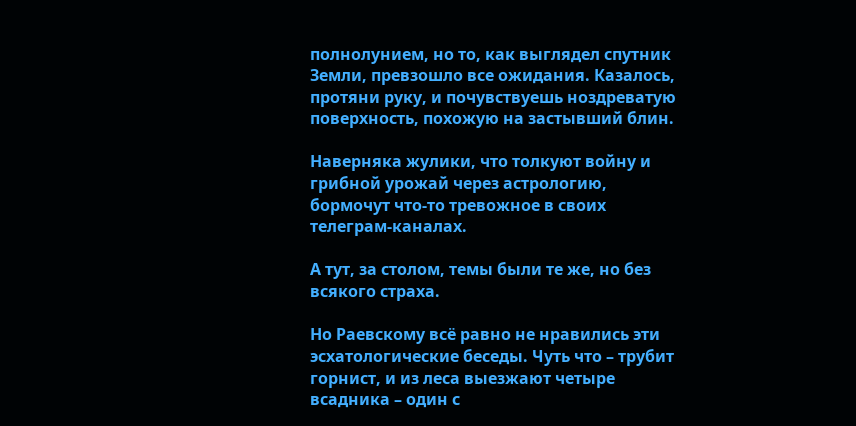полнолунием, но то, как выглядел спутник Земли, превзошло все ожидания. Казалось, протяни руку, и почувствуешь ноздреватую поверхность, похожую на застывший блин.

Наверняка жулики, что толкуют войну и грибной урожай через астрологию, бормочут что-то тревожное в своих телеграм-каналах.

А тут, за столом, темы были те же, но без всякого страха.

Но Раевскому всё равно не нравились эти эсхатологические беседы. Чуть что – трубит горнист, и из леса выезжают четыре всадника – один с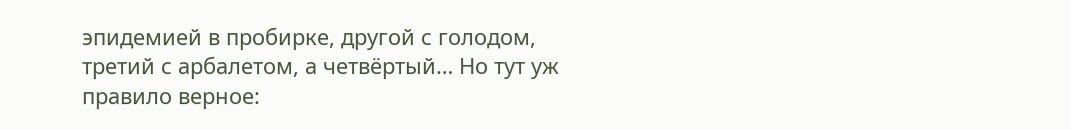эпидемией в пробирке, другой с голодом, третий с арбалетом, а четвёртый… Но тут уж правило верное: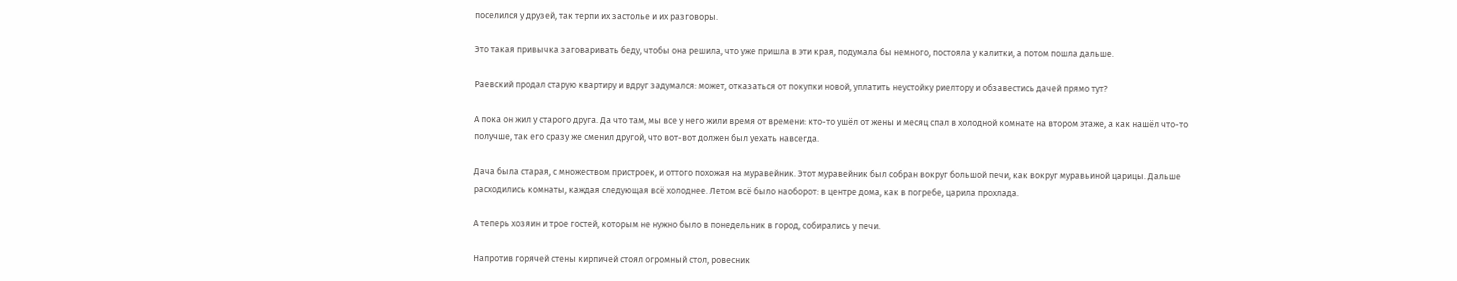поселился у друзей, так терпи их застолье и их разговоры.

Это такая привычка заговаривать беду, чтобы она решила, что уже пришла в эти края, подумала бы немного, постояла у калитки, а потом пошла дальше.

Раевский продал старую квартиру и вдруг задумался: может, отказаться от покупки новой, уплатить неустойку риелтору и обзавестись дачей прямо тут?

А пока он жил у старого друга. Да что там, мы все у него жили время от времени: кто-то ушёл от жены и месяц спал в холодной комнате на втором этаже, а как нашёл что-то получше, так его сразу же сменил другой, что вот-вот должен был уехать навсегда.

Дача была старая, с множеством пристроек, и оттого похожая на муравейник. Этот муравейник был собран вокруг большой печи, как вокруг муравьиной царицы. Дальше расходились комнаты, каждая следующая всё холоднее. Летом всё было наоборот: в центре дома, как в погребе, царила прохлада.

А теперь хозяин и трое гостей, которым не нужно было в понедельник в город, собирались у печи.

Напротив горячей стены кирпичей стоял огромный стол, ровесник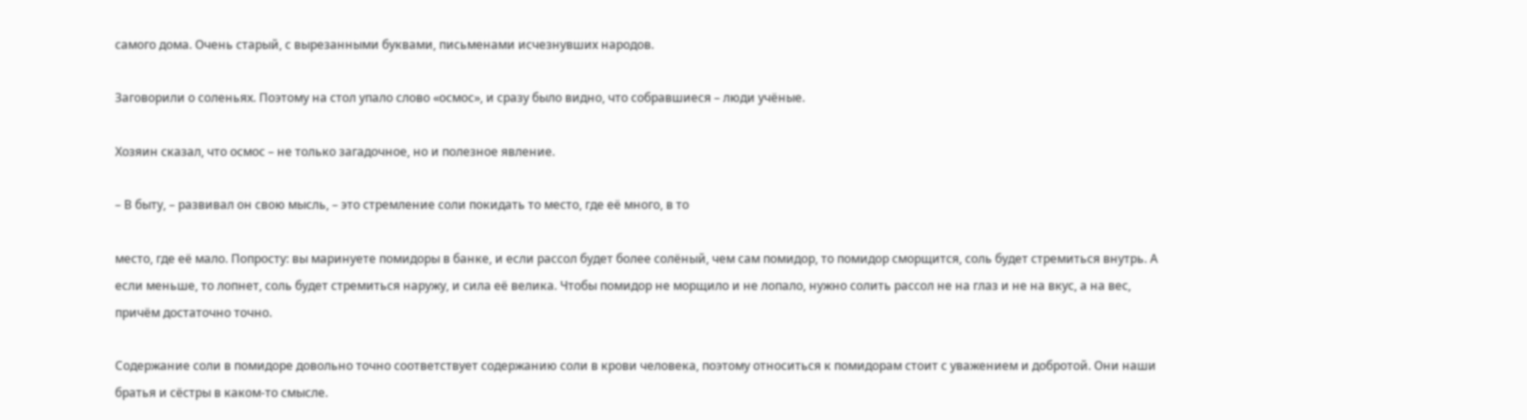самого дома. Очень старый, с вырезанными буквами, письменами исчезнувших народов.

Заговорили о соленьях. Поэтому на стол упало слово «осмос», и сразу было видно, что собравшиеся – люди учёные.

Хозяин сказал, что осмос – не только загадочное, но и полезное явление.

– В быту, – развивал он свою мысль, – это стремление соли покидать то место, где её много, в то

место, где её мало. Попросту: вы маринуете помидоры в банке, и если рассол будет более солёный, чем сам помидор, то помидор сморщится, соль будет стремиться внутрь. А если меньше, то лопнет, соль будет стремиться наружу, и сила её велика. Чтобы помидор не морщило и не лопало, нужно солить рассол не на глаз и не на вкус, а на вес, причём достаточно точно.

Содержание соли в помидоре довольно точно соответствует содержанию соли в крови человека, поэтому относиться к помидорам стоит с уважением и добротой. Они наши братья и сёстры в каком-то смысле.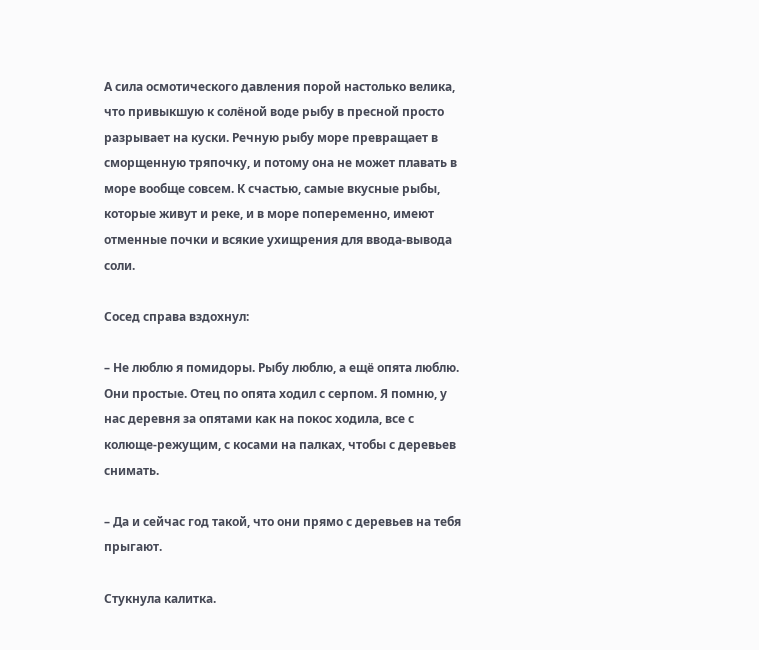А сила осмотического давления порой настолько велика, что привыкшую к солёной воде рыбу в пресной просто разрывает на куски. Речную рыбу море превращает в сморщенную тряпочку, и потому она не может плавать в море вообще совсем. К счастью, самые вкусные рыбы, которые живут и реке, и в море попеременно, имеют отменные почки и всякие ухищрения для ввода-вывода соли.

Сосед справа вздохнул:

– Не люблю я помидоры. Рыбу люблю, а ещё опята люблю. Они простые. Отец по опята ходил с серпом. Я помню, у нас деревня за опятами как на покос ходила, все с колюще-режущим, с косами на палках, чтобы с деревьев снимать.

– Да и сейчас год такой, что они прямо с деревьев на тебя прыгают.

Стукнула калитка.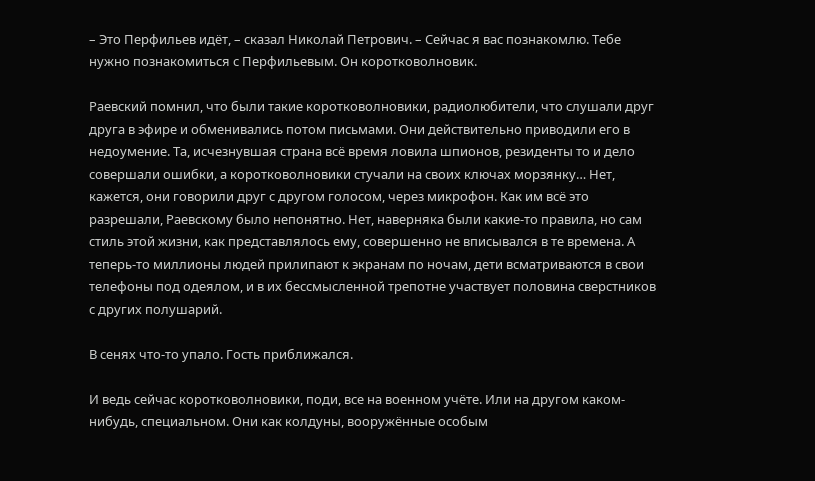– Это Перфильев идёт, – сказал Николай Петрович. – Сейчас я вас познакомлю. Тебе нужно познакомиться с Перфильевым. Он коротковолновик.

Раевский помнил, что были такие коротковолновики, радиолюбители, что слушали друг друга в эфире и обменивались потом письмами. Они действительно приводили его в недоумение. Та, исчезнувшая страна всё время ловила шпионов, резиденты то и дело совершали ошибки, а коротковолновики стучали на своих ключах морзянку… Нет, кажется, они говорили друг с другом голосом, через микрофон. Как им всё это разрешали, Раевскому было непонятно. Нет, наверняка были какие-то правила, но сам стиль этой жизни, как представлялось ему, совершенно не вписывался в те времена. А теперь-то миллионы людей прилипают к экранам по ночам, дети всматриваются в свои телефоны под одеялом, и в их бессмысленной трепотне участвует половина сверстников с других полушарий.

В сенях что-то упало. Гость приближался.

И ведь сейчас коротковолновики, поди, все на военном учёте. Или на другом каком-нибудь, специальном. Они как колдуны, вооружённые особым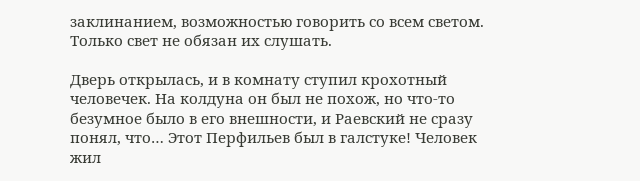заклинанием, возможностью говорить со всем светом. Только свет не обязан их слушать.

Дверь открылась, и в комнату ступил крохотный человечек. На колдуна он был не похож, но что-то безумное было в его внешности, и Раевский не сразу понял, что… Этот Перфильев был в галстуке! Человек жил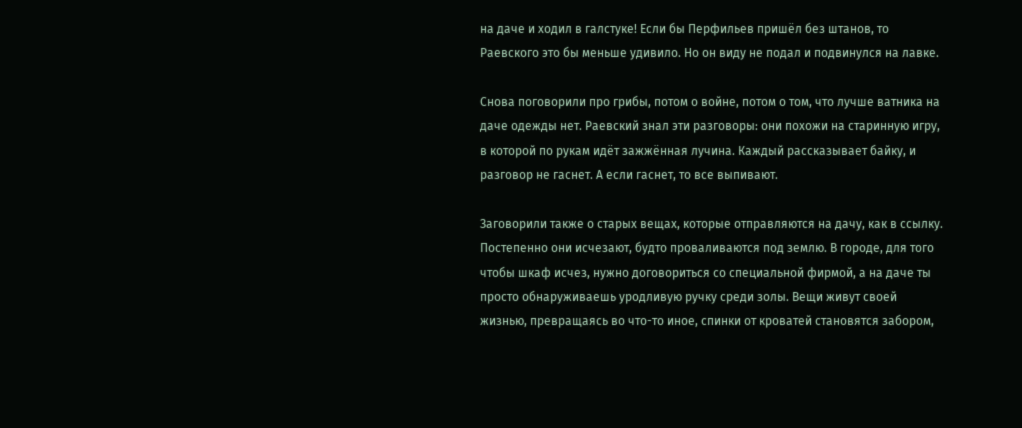на даче и ходил в галстуке! Если бы Перфильев пришёл без штанов, то Раевского это бы меньше удивило. Но он виду не подал и подвинулся на лавке.

Снова поговорили про грибы, потом о войне, потом о том, что лучше ватника на даче одежды нет. Раевский знал эти разговоры: они похожи на старинную игру, в которой по рукам идёт зажжённая лучина. Каждый рассказывает байку, и разговор не гаснет. А если гаснет, то все выпивают.

Заговорили также о старых вещах, которые отправляются на дачу, как в ссылку. Постепенно они исчезают, будто проваливаются под землю. В городе, для того чтобы шкаф исчез, нужно договориться со специальной фирмой, а на даче ты просто обнаруживаешь уродливую ручку среди золы. Вещи живут своей жизнью, превращаясь во что-то иное, спинки от кроватей становятся забором,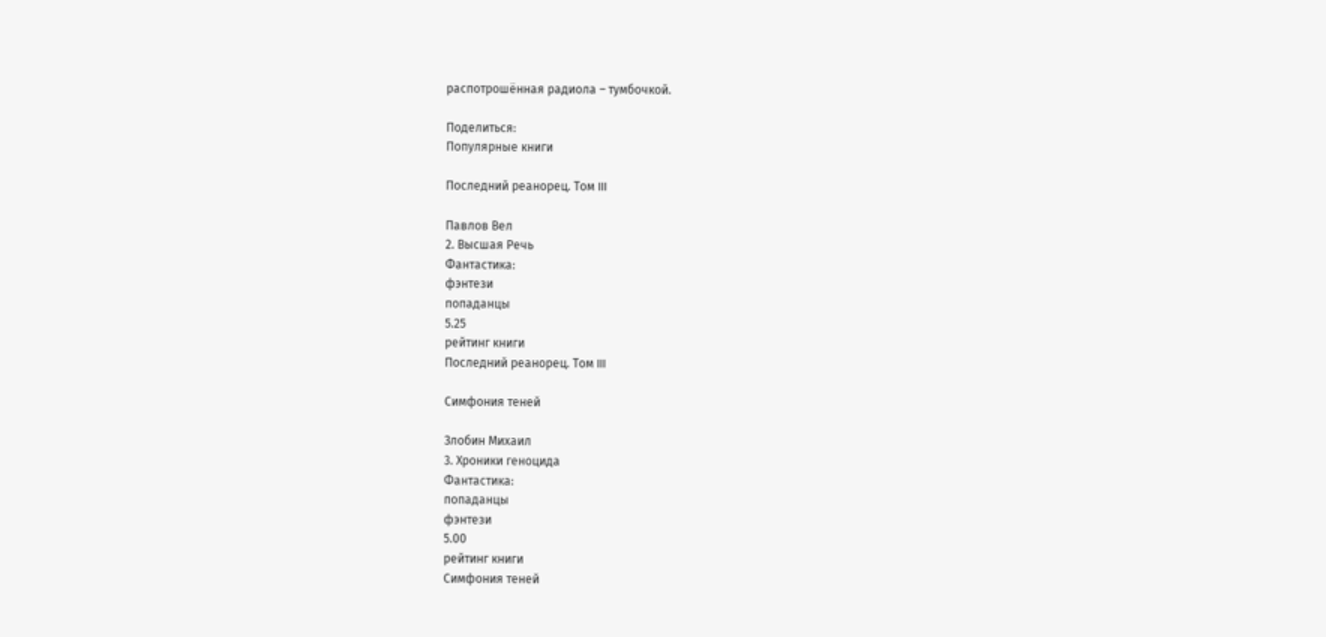распотрошённая радиола – тумбочкой.

Поделиться:
Популярные книги

Последний реанорец. Том III

Павлов Вел
2. Высшая Речь
Фантастика:
фэнтези
попаданцы
5.25
рейтинг книги
Последний реанорец. Том III

Симфония теней

Злобин Михаил
3. Хроники геноцида
Фантастика:
попаданцы
фэнтези
5.00
рейтинг книги
Симфония теней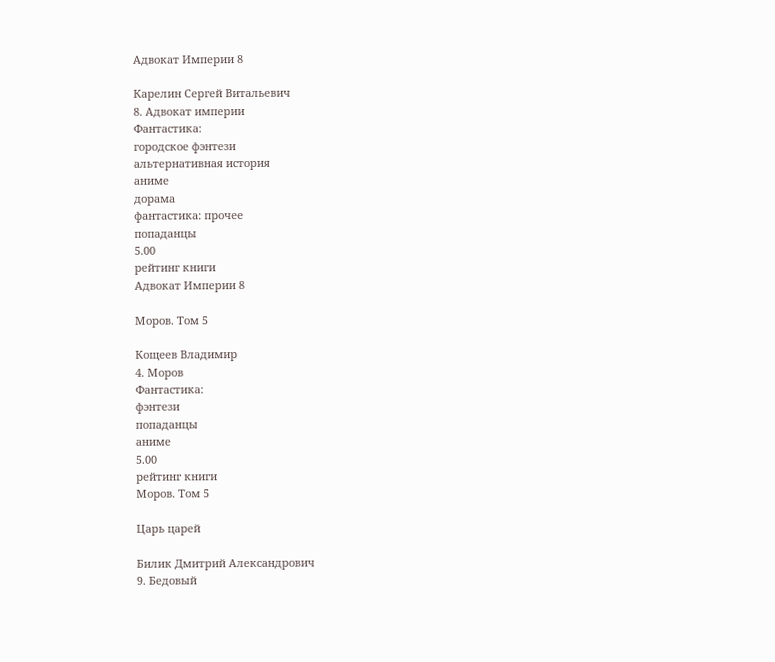Адвокат Империи 8

Карелин Сергей Витальевич
8. Адвокат империи
Фантастика:
городское фэнтези
альтернативная история
аниме
дорама
фантастика: прочее
попаданцы
5.00
рейтинг книги
Адвокат Империи 8

Моров. Том 5

Кощеев Владимир
4. Моров
Фантастика:
фэнтези
попаданцы
аниме
5.00
рейтинг книги
Моров. Том 5

Царь царей

Билик Дмитрий Александрович
9. Бедовый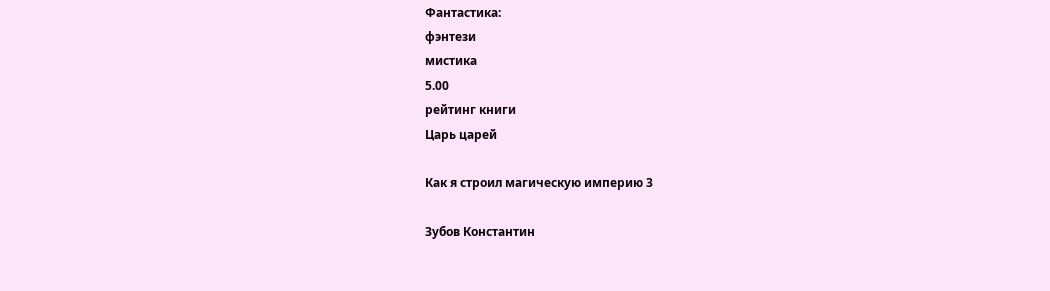Фантастика:
фэнтези
мистика
5.00
рейтинг книги
Царь царей

Как я строил магическую империю 3

Зубов Константин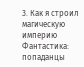3. Как я строил магическую империю
Фантастика:
попаданцы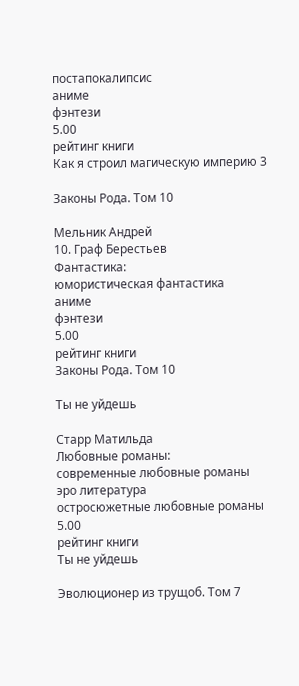постапокалипсис
аниме
фэнтези
5.00
рейтинг книги
Как я строил магическую империю 3

Законы Рода. Том 10

Мельник Андрей
10. Граф Берестьев
Фантастика:
юмористическая фантастика
аниме
фэнтези
5.00
рейтинг книги
Законы Рода. Том 10

Ты не уйдешь

Старр Матильда
Любовные романы:
современные любовные романы
эро литература
остросюжетные любовные романы
5.00
рейтинг книги
Ты не уйдешь

Эволюционер из трущоб. Том 7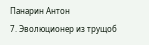Панарин Антон
7. Эволюционер из трущоб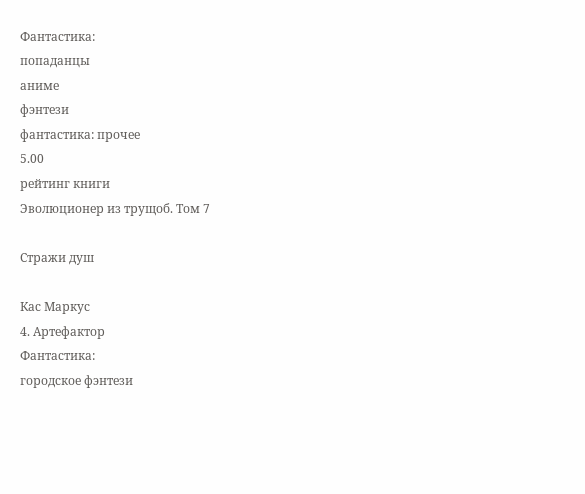Фантастика:
попаданцы
аниме
фэнтези
фантастика: прочее
5.00
рейтинг книги
Эволюционер из трущоб. Том 7

Стражи душ

Кас Маркус
4. Артефактор
Фантастика:
городское фэнтези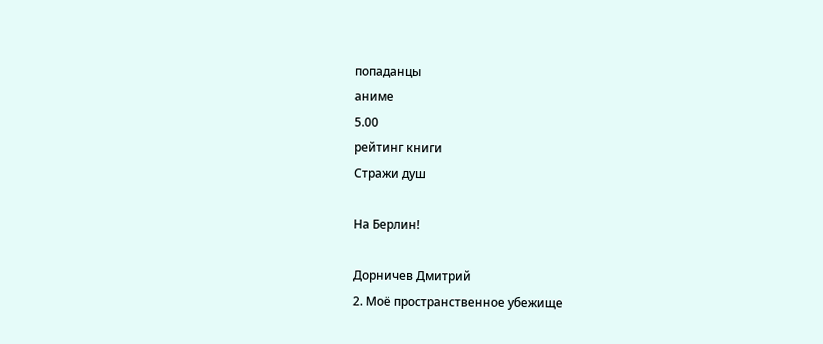попаданцы
аниме
5.00
рейтинг книги
Стражи душ

На Берлин!

Дорничев Дмитрий
2. Моё пространственное убежище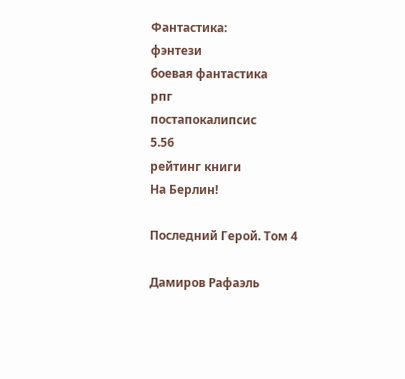Фантастика:
фэнтези
боевая фантастика
рпг
постапокалипсис
5.56
рейтинг книги
На Берлин!

Последний Герой. Том 4

Дамиров Рафаэль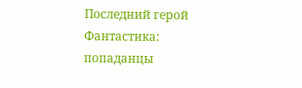Последний герой
Фантастика:
попаданцы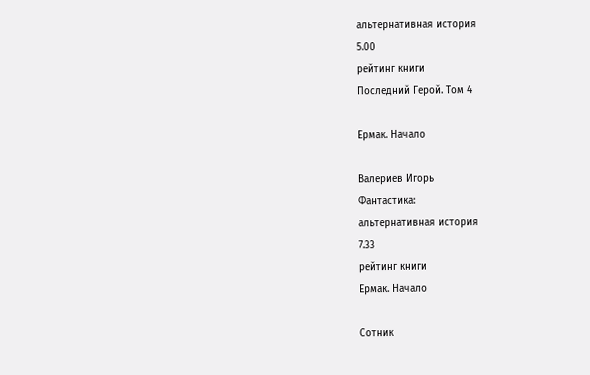альтернативная история
5.00
рейтинг книги
Последний Герой. Том 4

Ермак. Начало

Валериев Игорь
Фантастика:
альтернативная история
7.33
рейтинг книги
Ермак. Начало

Сотник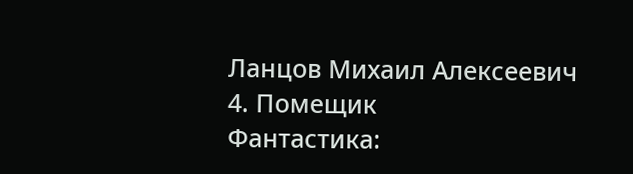Ланцов Михаил Алексеевич
4. Помещик
Фантастика: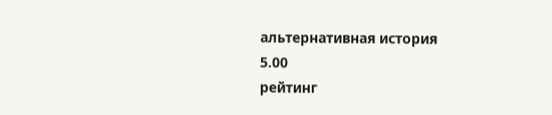альтернативная история
5.00
рейтинг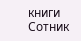книги
Сотник